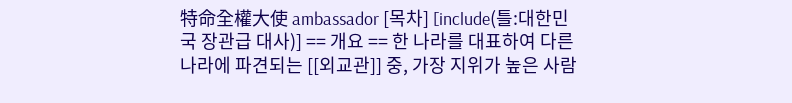特命全權大使 ambassador [목차] [include(틀:대한민국 장관급 대사)] == 개요 == 한 나라를 대표하여 다른 나라에 파견되는 [[외교관]] 중, 가장 지위가 높은 사람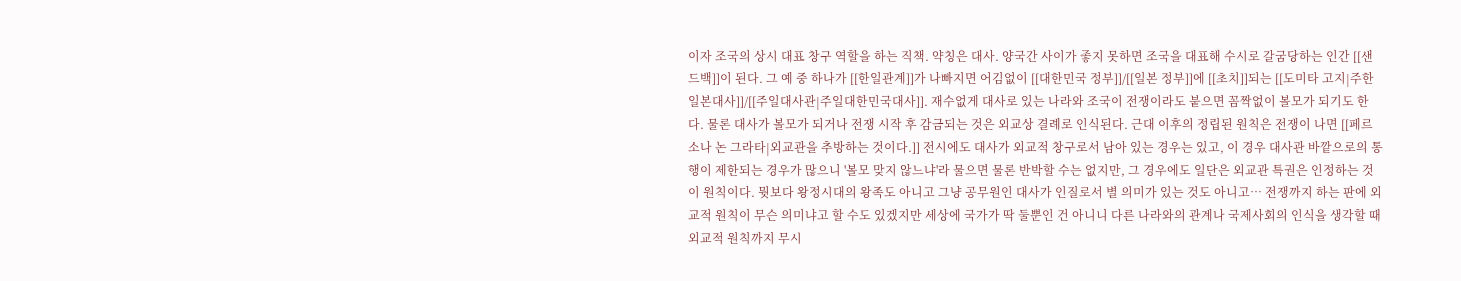이자 조국의 상시 대표 창구 역할을 하는 직책. 약칭은 대사. 양국간 사이가 좋지 못하면 조국을 대표해 수시로 갈굼당하는 인간 [[샌드백]]이 된다. 그 예 중 하나가 [[한일관계]]가 나빠지면 어김없이 [[대한민국 정부]]/[[일본 정부]]에 [[초치]]되는 [[도미타 고지|주한일본대사]]/[[주일대사관|주일대한민국대사]]. 재수없게 대사로 있는 나라와 조국이 전쟁이라도 붙으면 꼼짝없이 볼모가 되기도 한다. 물론 대사가 볼모가 되거나 전쟁 시작 후 감금되는 것은 외교상 결례로 인식된다. 근대 이후의 정립된 원칙은 전쟁이 나면 [[페르소나 논 그라타|외교관을 추방하는 것이다.]] 전시에도 대사가 외교적 창구로서 남아 있는 경우는 있고, 이 경우 대사관 바깥으로의 통행이 제한되는 경우가 많으니 '볼모 맞지 않느냐'라 물으면 물론 반박할 수는 없지만, 그 경우에도 일단은 외교관 특권은 인정하는 것이 원칙이다. 뭣보다 왕정시대의 왕족도 아니고 그냥 공무원인 대사가 인질로서 별 의미가 있는 것도 아니고… 전쟁까지 하는 판에 외교적 원칙이 무슨 의미냐고 할 수도 있겠지만 세상에 국가가 딱 둘뿐인 건 아니니 다른 나라와의 관계나 국제사회의 인식을 생각할 때 외교적 원칙까지 무시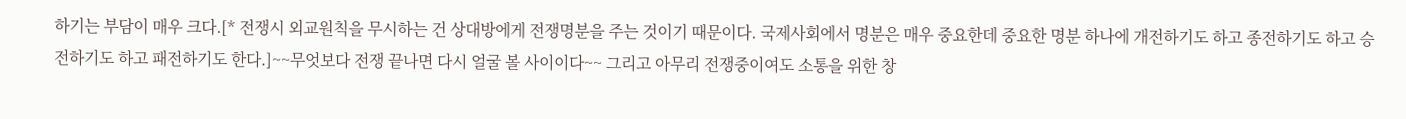하기는 부담이 매우 크다.[* 전쟁시 외교원칙을 무시하는 건 상대방에게 전쟁명분을 주는 것이기 때문이다. 국제사회에서 명분은 매우 중요한데 중요한 명분 하나에 개전하기도 하고 종전하기도 하고 승전하기도 하고 패전하기도 한다.]~~무엇보다 전쟁 끝나면 다시 얼굴 볼 사이이다~~ 그리고 아무리 전쟁중이여도 소통을 위한 창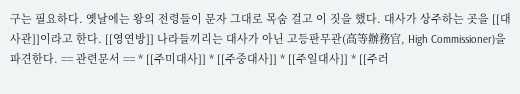구는 필요하다. 옛날에는 왕의 전령들이 문자 그대로 목숨 걸고 이 짓을 했다. 대사가 상주하는 곳을 [[대사관]]이라고 한다. [[영연방]] 나라들끼리는 대사가 아닌 고등판무관(高等辦務官, High Commissioner)을 파견한다. == 관련문서 == * [[주미대사]] * [[주중대사]] * [[주일대사]] * [[주러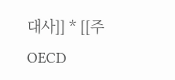대사]] * [[주OECD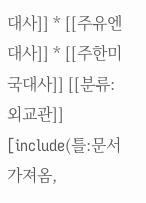대사]] * [[주유엔대사]] * [[주한미국대사]] [[분류:외교관]] [include(틀:문서 가져옴,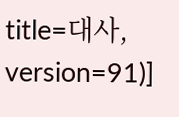title=대사, version=91)]